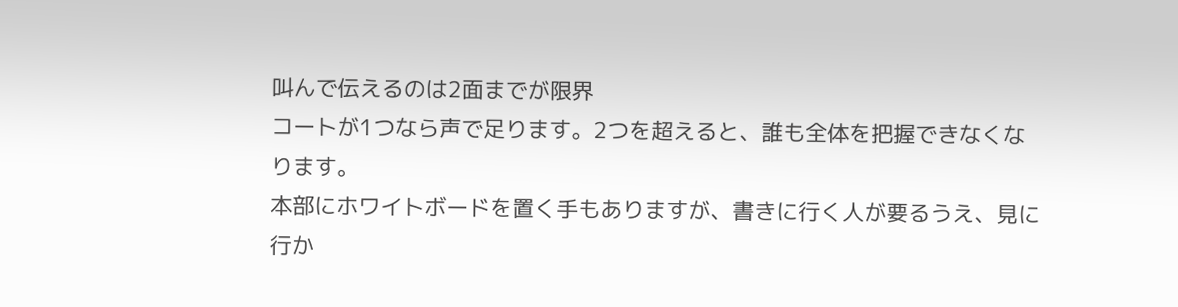叫んで伝えるのは2面までが限界
コートが1つなら声で足ります。2つを超えると、誰も全体を把握できなくなります。
本部にホワイトボードを置く手もありますが、書きに行く人が要るうえ、見に行か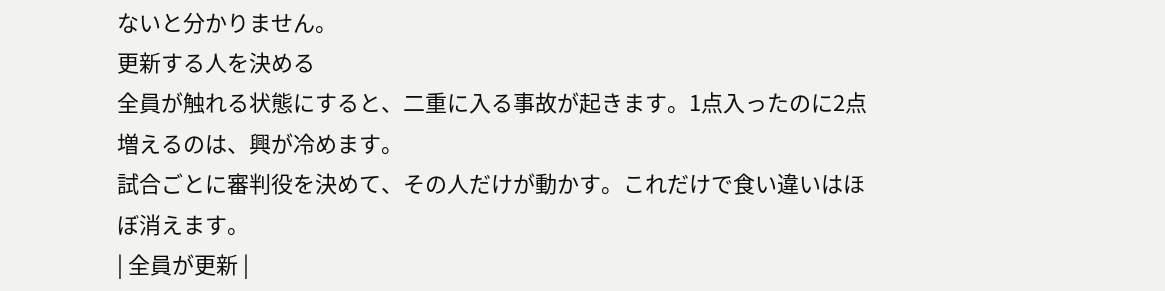ないと分かりません。
更新する人を決める
全員が触れる状態にすると、二重に入る事故が起きます。1点入ったのに2点増えるのは、興が冷めます。
試合ごとに審判役を決めて、その人だけが動かす。これだけで食い違いはほぼ消えます。
| 全員が更新 |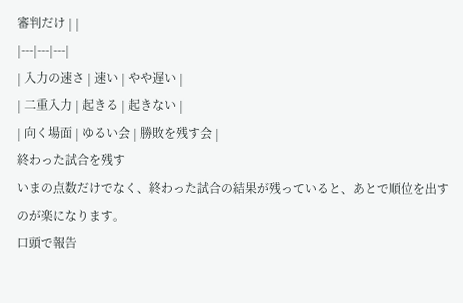審判だけ | |
|---|---|---|
| 入力の速さ | 速い | やや遅い |
| 二重入力 | 起きる | 起きない |
| 向く場面 | ゆるい会 | 勝敗を残す会 |
終わった試合を残す
いまの点数だけでなく、終わった試合の結果が残っていると、あとで順位を出すのが楽になります。
口頭で報告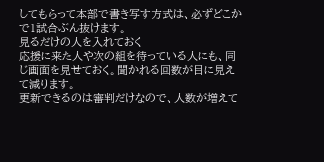してもらって本部で書き写す方式は、必ずどこかで1試合ぶん抜けます。
見るだけの人を入れておく
応援に来た人や次の組を待っている人にも、同じ画面を見せておく。聞かれる回数が目に見えて減ります。
更新できるのは審判だけなので、人数が増えて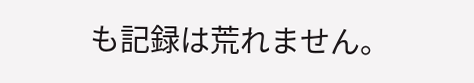も記録は荒れません。